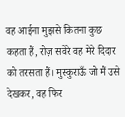वह आईना मुझसे कितना कुछ कहता हैं, रोज़ सवेरे वह मेरे दिदार को तरसता हैं। मुस्कुराऊँ जो मैं उसे देखकर, वह फिर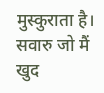मुस्कुराता है। सवारु जो मैं खुद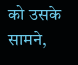को उसके सामने,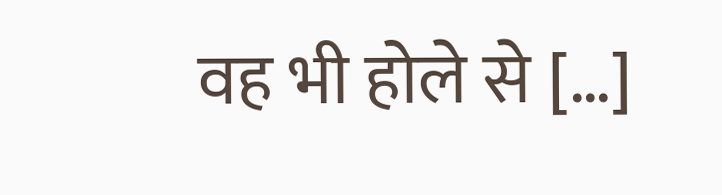वह भी होले से […]